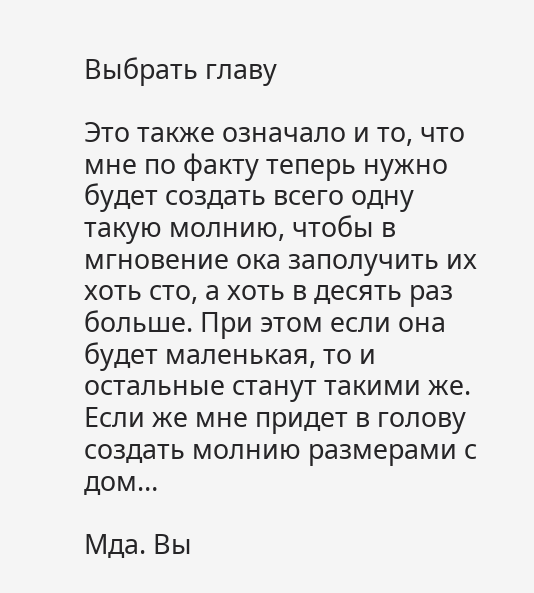Выбрать главу

Это также означало и то, что мне по факту теперь нужно будет создать всего одну такую молнию, чтобы в мгновение ока заполучить их хоть сто, а хоть в десять раз больше. При этом если она будет маленькая, то и остальные станут такими же. Если же мне придет в голову создать молнию размерами с дом…

Мда. Вы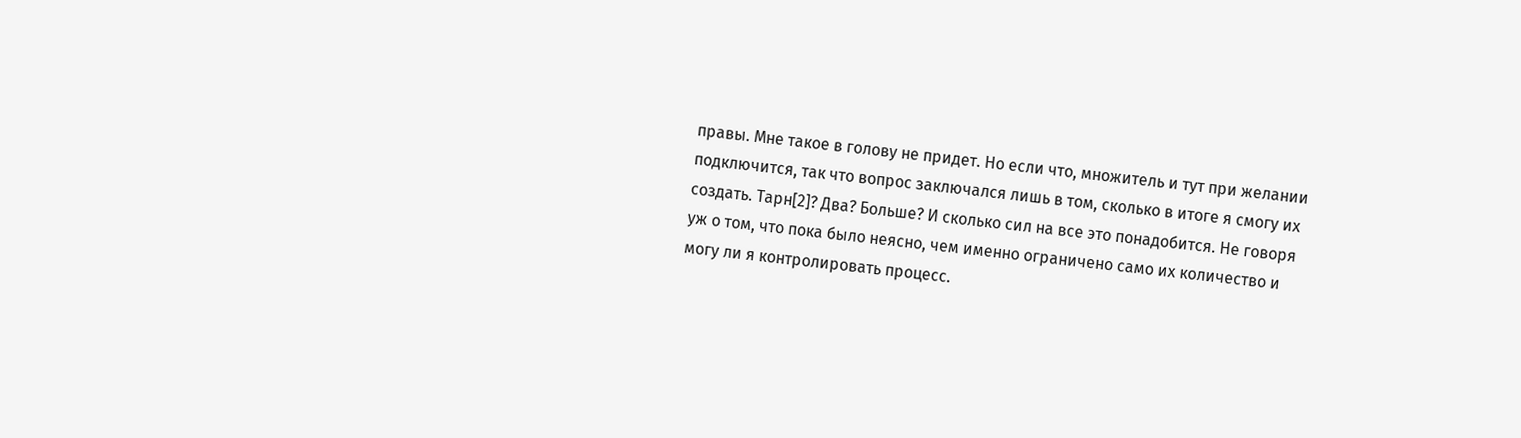правы. Мне такое в голову не придет. Но если что, множитель и тут при желании подключится, так что вопрос заключался лишь в том, сколько в итоге я смогу их создать. Тарн[2]? Два? Больше? И сколько сил на все это понадобится. Не говоря уж о том, что пока было неясно, чем именно ограничено само их количество и могу ли я контролировать процесс.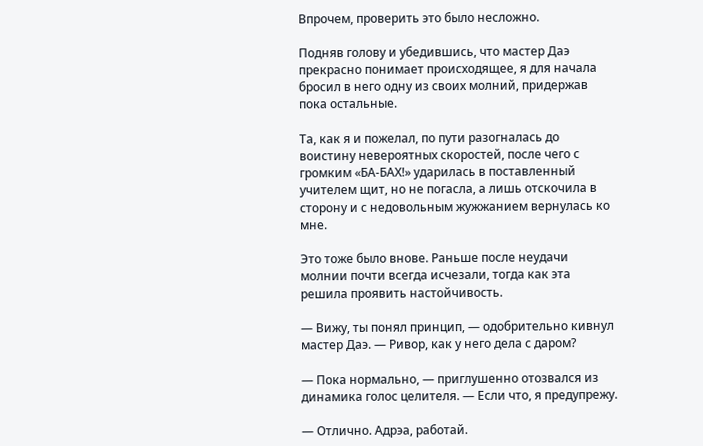Впрочем, проверить это было несложно.

Подняв голову и убедившись, что мастер Даэ прекрасно понимает происходящее, я для начала бросил в него одну из своих молний, придержав пока остальные.

Та, как я и пожелал, по пути разогналась до воистину невероятных скоростей, после чего с громким «БА-БАХ!» ударилась в поставленный учителем щит, но не погасла, а лишь отскочила в сторону и с недовольным жужжанием вернулась ко мне.

Это тоже было внове. Раньше после неудачи молнии почти всегда исчезали, тогда как эта решила проявить настойчивость.

— Вижу, ты понял принцип, — одобрительно кивнул мастер Даэ. — Ривор, как у него дела с даром?

— Пока нормально, — приглушенно отозвался из динамика голос целителя. — Если что, я предупрежу.

— Отлично. Адрэа, работай.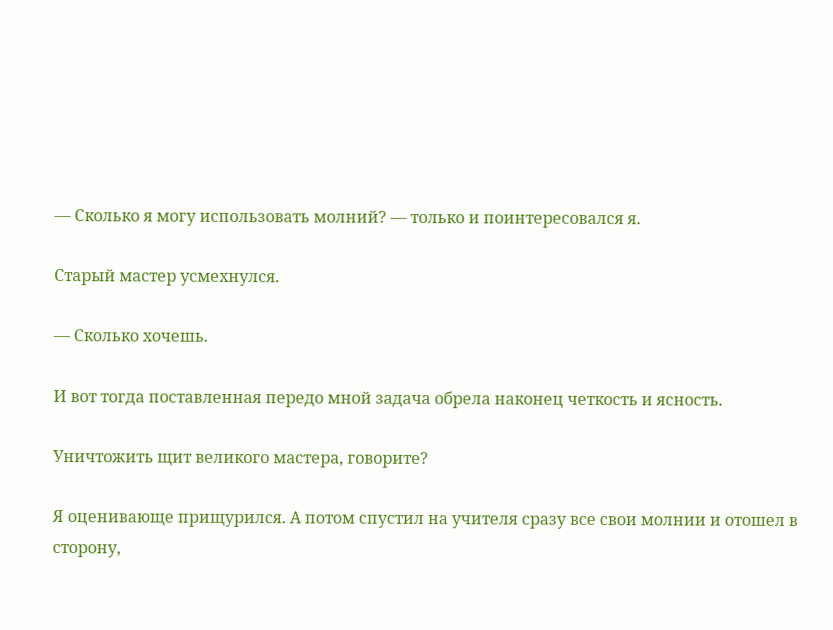— Сколько я могу использовать молний? — только и поинтересовался я.

Старый мастер усмехнулся.

— Сколько хочешь.

И вот тогда поставленная передо мной задача обрела наконец четкость и ясность.

Уничтожить щит великого мастера, говорите?

Я оценивающе прищурился. А потом спустил на учителя сразу все свои молнии и отошел в сторону,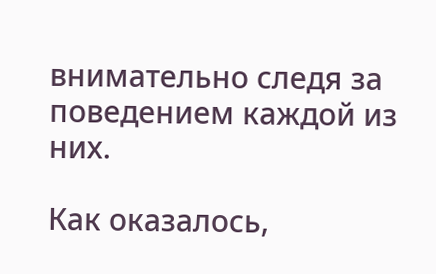внимательно следя за поведением каждой из них.

Как оказалось,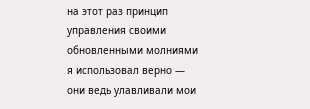на этот раз принцип управления своими обновленными молниями я использовал верно — они ведь улавливали мои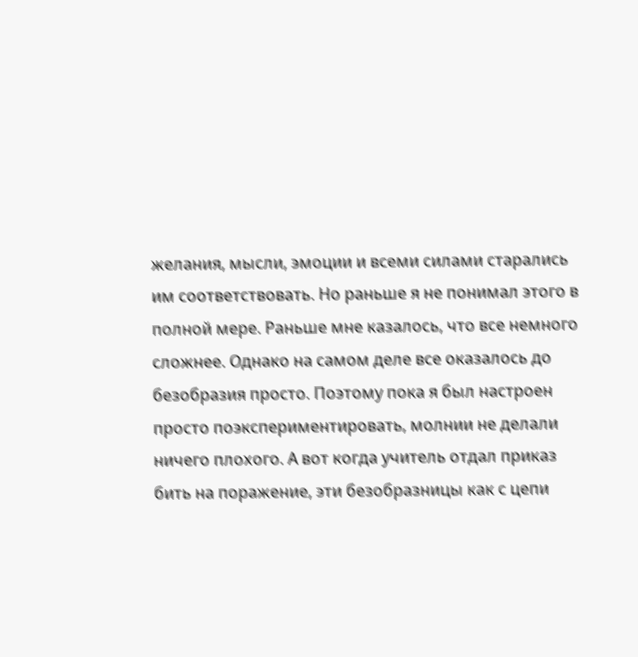желания, мысли, эмоции и всеми силами старались им соответствовать. Но раньше я не понимал этого в полной мере. Раньше мне казалось, что все немного сложнее. Однако на самом деле все оказалось до безобразия просто. Поэтому пока я был настроен просто поэкспериментировать, молнии не делали ничего плохого. А вот когда учитель отдал приказ бить на поражение, эти безобразницы как с цепи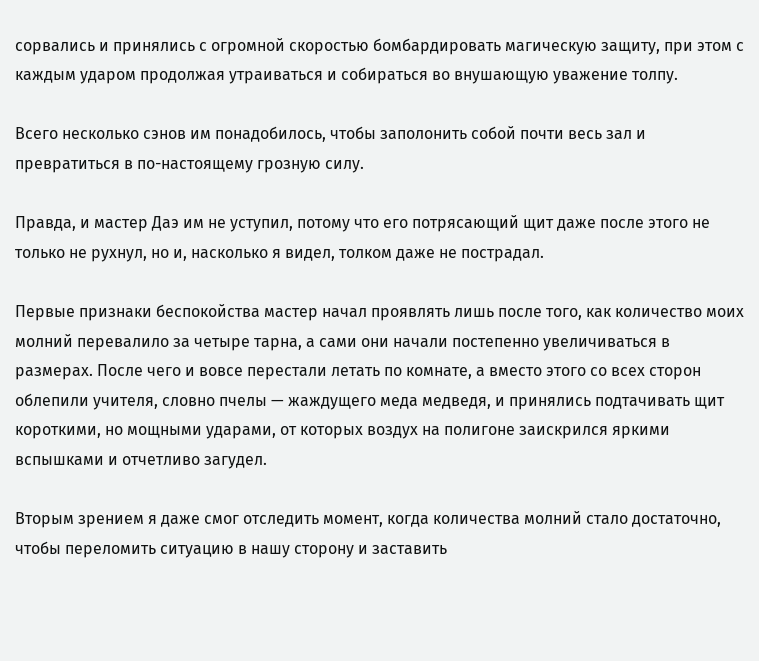сорвались и принялись с огромной скоростью бомбардировать магическую защиту, при этом с каждым ударом продолжая утраиваться и собираться во внушающую уважение толпу.

Всего несколько сэнов им понадобилось, чтобы заполонить собой почти весь зал и превратиться в по-настоящему грозную силу.

Правда, и мастер Даэ им не уступил, потому что его потрясающий щит даже после этого не только не рухнул, но и, насколько я видел, толком даже не пострадал.

Первые признаки беспокойства мастер начал проявлять лишь после того, как количество моих молний перевалило за четыре тарна, а сами они начали постепенно увеличиваться в размерах. После чего и вовсе перестали летать по комнате, а вместо этого со всех сторон облепили учителя, словно пчелы — жаждущего меда медведя, и принялись подтачивать щит короткими, но мощными ударами, от которых воздух на полигоне заискрился яркими вспышками и отчетливо загудел.

Вторым зрением я даже смог отследить момент, когда количества молний стало достаточно, чтобы переломить ситуацию в нашу сторону и заставить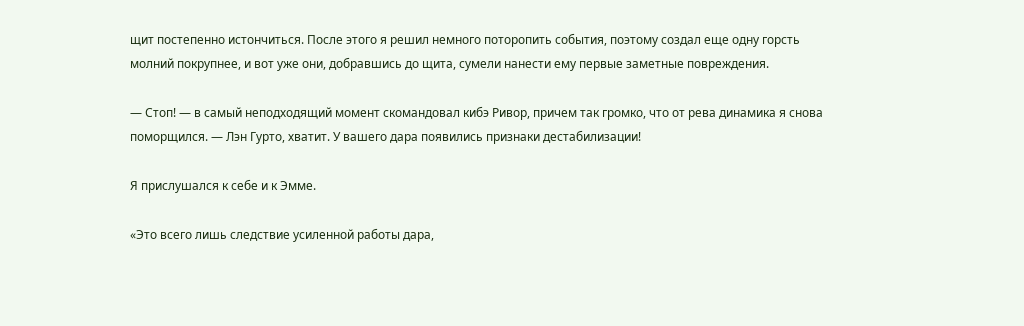щит постепенно истончиться. После этого я решил немного поторопить события, поэтому создал еще одну горсть молний покрупнее, и вот уже они, добравшись до щита, сумели нанести ему первые заметные повреждения.

— Стоп! — в самый неподходящий момент скомандовал кибэ Ривор, причем так громко, что от рева динамика я снова поморщился. — Лэн Гурто, хватит. У вашего дара появились признаки дестабилизации!

Я прислушался к себе и к Эмме.

«Это всего лишь следствие усиленной работы дара,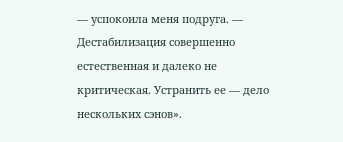— успокоила меня подруга. — Дестабилизация совершенно естественная и далеко не критическая. Устранить ее — дело нескольких сэнов».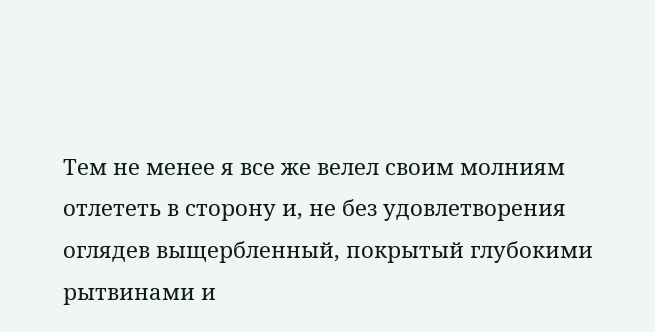Тем не менее я все же велел своим молниям отлететь в сторону и, не без удовлетворения оглядев выщербленный, покрытый глубокими рытвинами и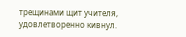трещинами щит учителя, удовлетворенно кивнул.